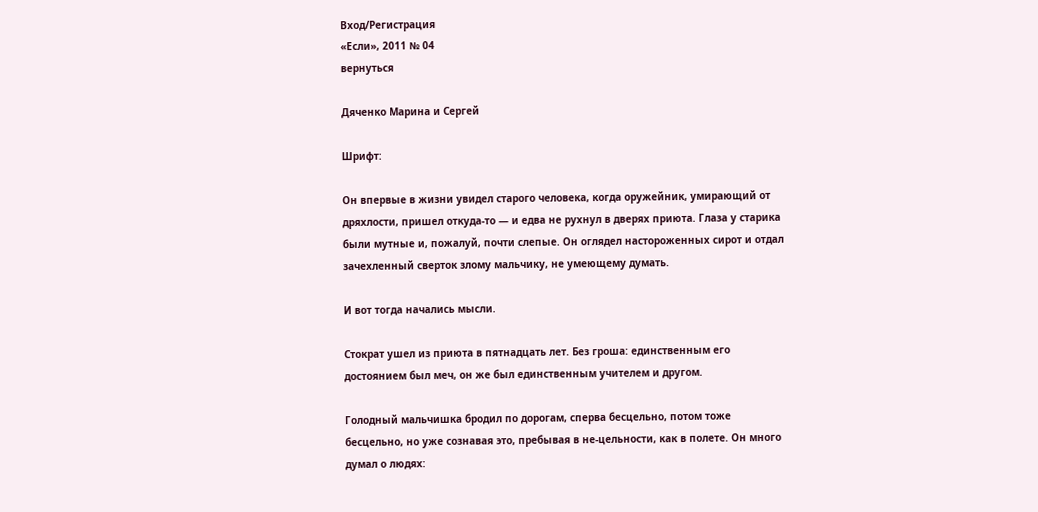Вход/Регистрация
«Если», 2011 № 04
вернуться

Дяченко Марина и Сергей

Шрифт:

Он впервые в жизни увидел старого человека, когда оружейник, умирающий от дряхлости, пришел откуда-то — и едва не рухнул в дверях приюта. Глаза у старика были мутные и, пожалуй, почти слепые. Он оглядел настороженных сирот и отдал зачехленный сверток злому мальчику, не умеющему думать.

И вот тогда начались мысли.

Стократ ушел из приюта в пятнадцать лет. Без гроша: единственным его достоянием был меч, он же был единственным учителем и другом.

Голодный мальчишка бродил по дорогам, сперва бесцельно, потом тоже бесцельно, но уже сознавая это, пребывая в не-цельности, как в полете. Он много думал о людях: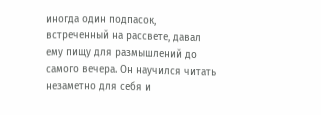иногда один подпасок, встреченный на рассвете, давал ему пищу для размышлений до самого вечера. Он научился читать незаметно для себя и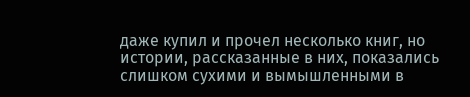даже купил и прочел несколько книг, но истории, рассказанные в них, показались слишком сухими и вымышленными в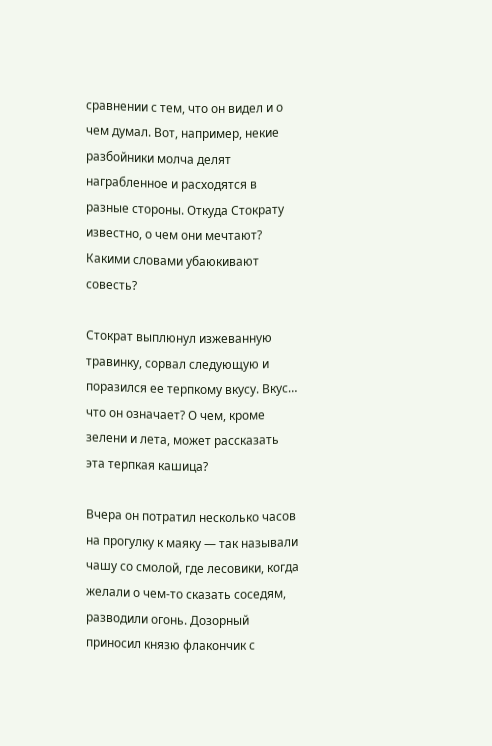сравнении с тем, что он видел и о чем думал. Вот, например, некие разбойники молча делят награбленное и расходятся в разные стороны. Откуда Стократу известно, о чем они мечтают? Какими словами убаюкивают совесть?

Стократ выплюнул изжеванную травинку, сорвал следующую и поразился ее терпкому вкусу. Вкус… что он означает? О чем, кроме зелени и лета, может рассказать эта терпкая кашица?

Вчера он потратил несколько часов на прогулку к маяку — так называли чашу со смолой, где лесовики, когда желали о чем-то сказать соседям, разводили огонь. Дозорный приносил князю флакончик с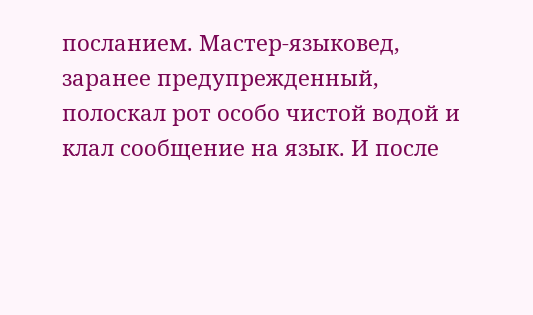посланием. Мастер-языковед, заранее предупрежденный, полоскал рот особо чистой водой и клал сообщение на язык. И после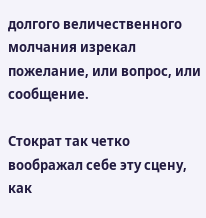долгого величественного молчания изрекал пожелание, или вопрос, или сообщение.

Стократ так четко воображал себе эту сцену, как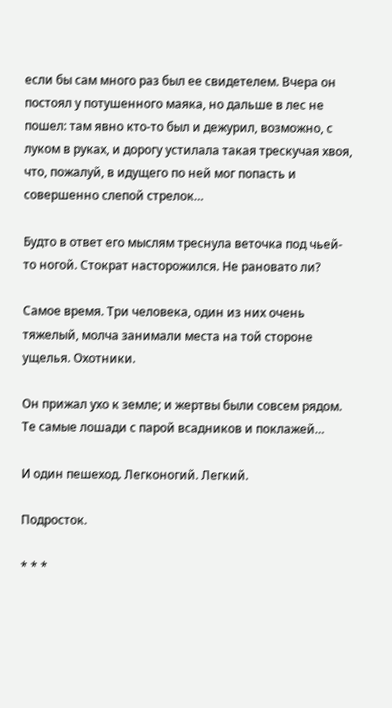если бы сам много раз был ее свидетелем. Вчера он постоял у потушенного маяка, но дальше в лес не пошел: там явно кто-то был и дежурил, возможно, с луком в руках, и дорогу устилала такая трескучая хвоя, что, пожалуй, в идущего по ней мог попасть и совершенно слепой стрелок…

Будто в ответ его мыслям треснула веточка под чьей-то ногой. Стократ насторожился. Не рановато ли?

Самое время. Три человека, один из них очень тяжелый, молча занимали места на той стороне ущелья. Охотники.

Он прижал ухо к земле; и жертвы были совсем рядом. Те самые лошади с парой всадников и поклажей…

И один пешеход. Легконогий. Легкий.

Подросток.

* * *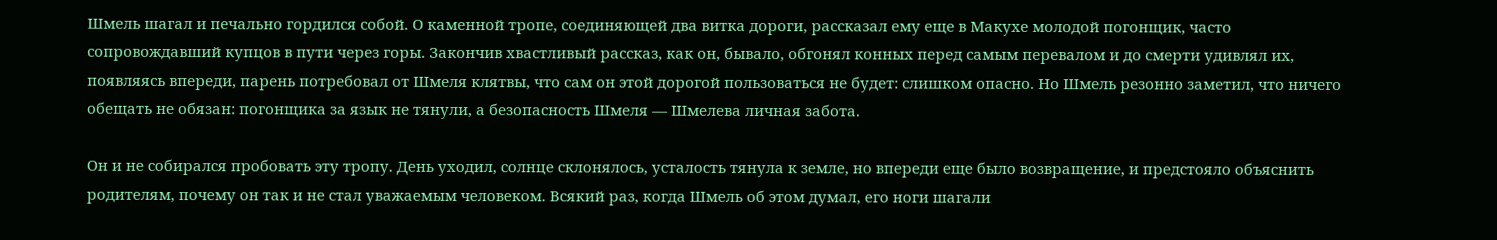Шмель шагал и печально гордился собой. О каменной тропе, соединяющей два витка дороги, рассказал ему еще в Макухе молодой погонщик, часто сопровождавший купцов в пути через горы. Закончив хвастливый рассказ, как он, бывало, обгонял конных перед самым перевалом и до смерти удивлял их, появляясь впереди, парень потребовал от Шмеля клятвы, что сам он этой дорогой пользоваться не будет: слишком опасно. Но Шмель резонно заметил, что ничего обещать не обязан: погонщика за язык не тянули, а безопасность Шмеля — Шмелева личная забота.

Он и не собирался пробовать эту тропу. День уходил, солнце склонялось, усталость тянула к земле, но впереди еще было возвращение, и предстояло объяснить родителям, почему он так и не стал уважаемым человеком. Всякий раз, когда Шмель об этом думал, его ноги шагали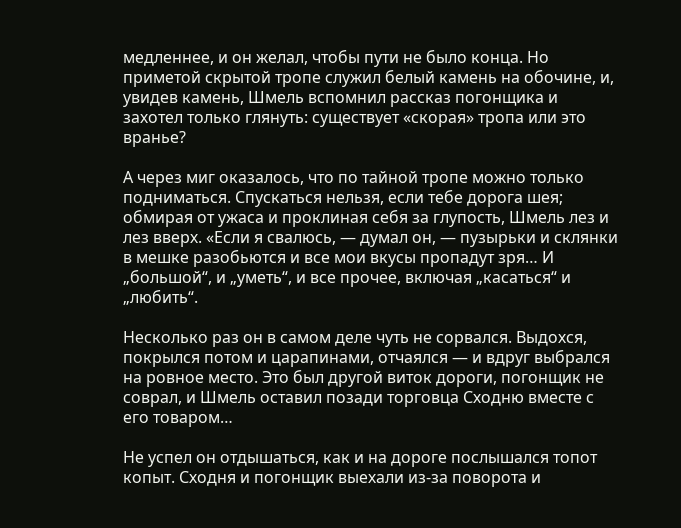медленнее, и он желал, чтобы пути не было конца. Но приметой скрытой тропе служил белый камень на обочине, и, увидев камень, Шмель вспомнил рассказ погонщика и захотел только глянуть: существует «скорая» тропа или это вранье?

А через миг оказалось, что по тайной тропе можно только подниматься. Спускаться нельзя, если тебе дорога шея; обмирая от ужаса и проклиная себя за глупость, Шмель лез и лез вверх. «Если я свалюсь, — думал он, — пузырьки и склянки в мешке разобьются и все мои вкусы пропадут зря… И „большой“, и „уметь“, и все прочее, включая „касаться“ и „любить“.

Несколько раз он в самом деле чуть не сорвался. Выдохся, покрылся потом и царапинами, отчаялся — и вдруг выбрался на ровное место. Это был другой виток дороги, погонщик не соврал, и Шмель оставил позади торговца Сходню вместе с его товаром…

Не успел он отдышаться, как и на дороге послышался топот копыт. Сходня и погонщик выехали из-за поворота и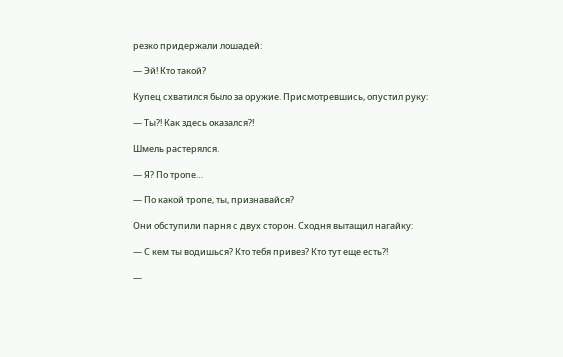резко придержали лошадей:

— Эй! Кто такой?

Купец схватился было за оружие. Присмотревшись, опустил руку:

— Ты?! Как здесь оказался?!

Шмель растерялся.

— Я? По тропе…

— По какой тропе, ты, признавайся?

Они обступили парня с двух сторон. Сходня вытащил нагайку:

— С кем ты водишься? Кто тебя привез? Кто тут еще есть?!

—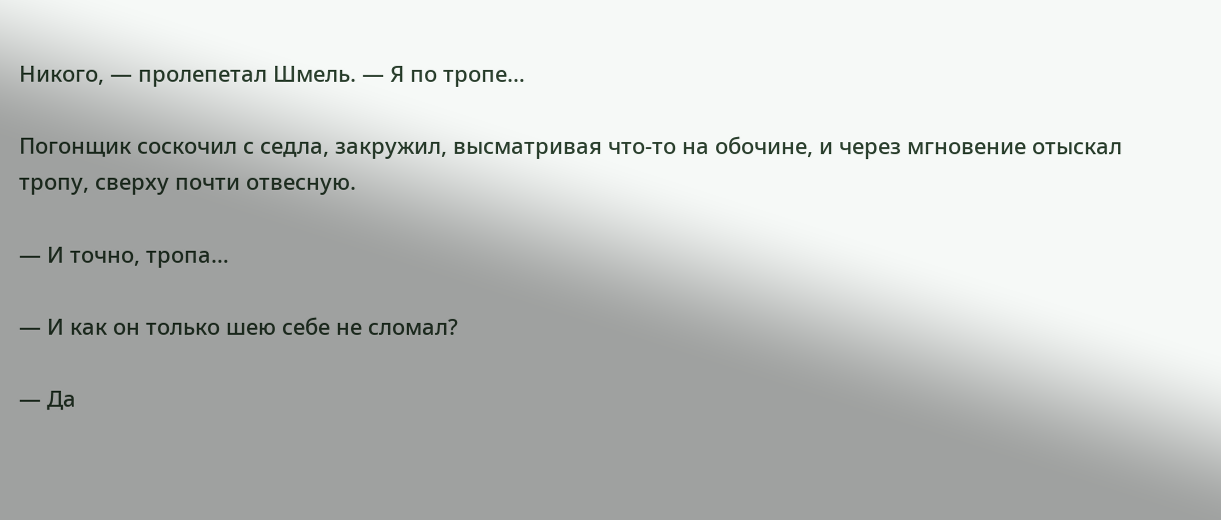Никого, — пролепетал Шмель. — Я по тропе…

Погонщик соскочил с седла, закружил, высматривая что-то на обочине, и через мгновение отыскал тропу, сверху почти отвесную.

— И точно, тропа…

— И как он только шею себе не сломал?

— Да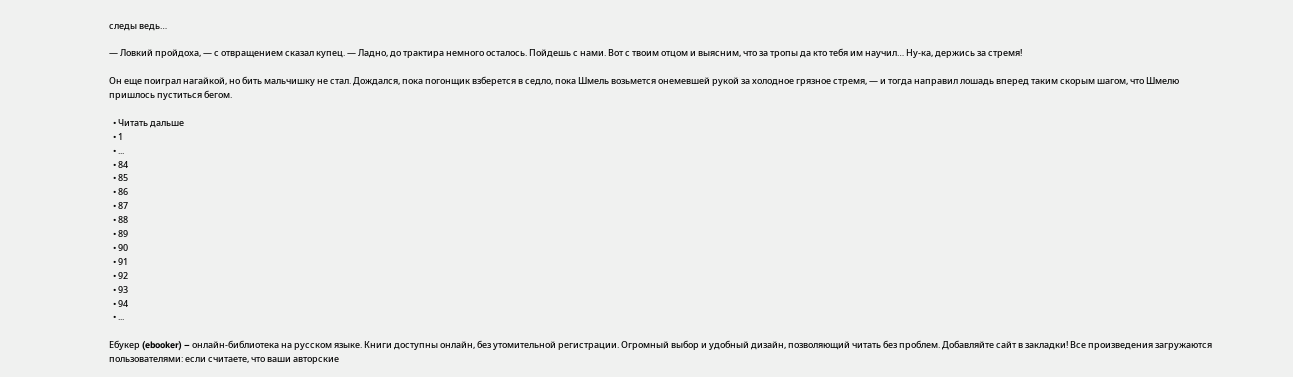следы ведь…

— Ловкий пройдоха, — с отвращением сказал купец. — Ладно, до трактира немного осталось. Пойдешь с нами. Вот с твоим отцом и выясним, что за тропы да кто тебя им научил… Ну-ка, держись за стремя!

Он еще поиграл нагайкой, но бить мальчишку не стал. Дождался, пока погонщик взберется в седло, пока Шмель возьмется онемевшей рукой за холодное грязное стремя, — и тогда направил лошадь вперед таким скорым шагом, что Шмелю пришлось пуститься бегом.

  • Читать дальше
  • 1
  • ...
  • 84
  • 85
  • 86
  • 87
  • 88
  • 89
  • 90
  • 91
  • 92
  • 93
  • 94
  • ...

Ебукер (ebooker) – онлайн-библиотека на русском языке. Книги доступны онлайн, без утомительной регистрации. Огромный выбор и удобный дизайн, позволяющий читать без проблем. Добавляйте сайт в закладки! Все произведения загружаются пользователями: если считаете, что ваши авторские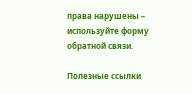права нарушены – используйте форму обратной связи.

Полезные ссылки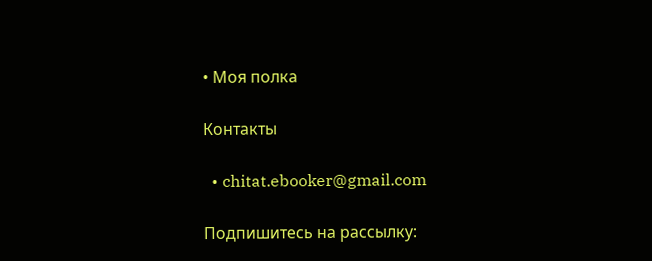• Моя полка

Контакты

  • chitat.ebooker@gmail.com

Подпишитесь на рассылку: